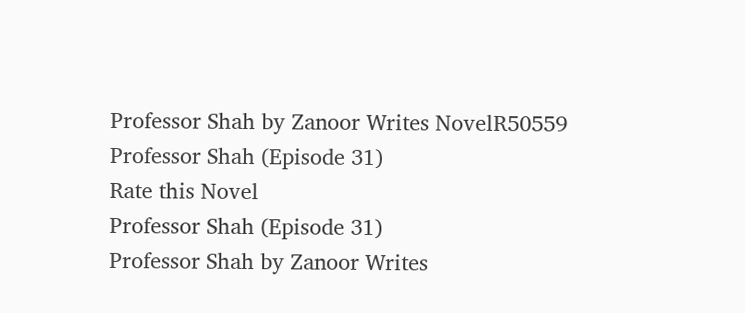Professor Shah by Zanoor Writes NovelR50559 Professor Shah (Episode 31)
Rate this Novel
Professor Shah (Episode 31)
Professor Shah by Zanoor Writes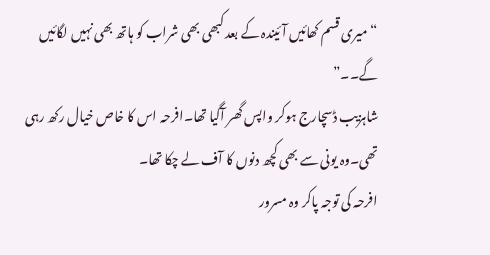“میری قسم کھائیں آئیندہ کے بعد کبھی بھی شراب کو ہاتھ بھی نہیں لگائیں گے۔۔”
شاہزیب ڈسچارج ہوکر واپس گھر آگیا تھا۔افرحہ اس کا خاص خیال رکھ رہی تھی۔وہ یونی سے بھی کچھ دنوں کا آف لے چکا تھا۔
افرحہ کی توجہ پاکر وہ مسرور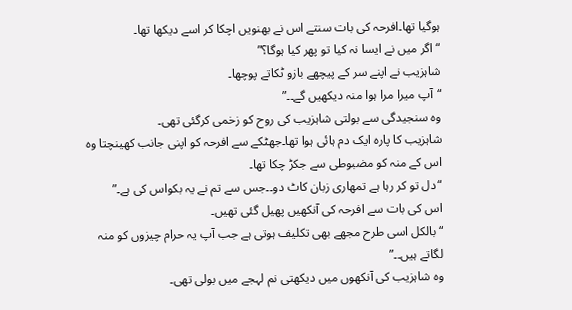ہوگیا تھا۔افرحہ کی بات سنتے اس نے بھنویں اچکا کر اسے دیکھا تھا۔
“اگر میں نے ایسا نہ کیا تو پھر کیا ہوگا؟”
شاہزیب نے اپنے سر کے پیچھے بازو ٹکاتے پوچھا۔
“آپ میرا مرا ہوا منہ دیکھیں گے۔۔”
وہ سنجیدگی سے بولتی شاہزیب کی روح کو زخمی کرگئی تھی۔
شاہزیب کا پارہ ایک دم ہائی ہوا تھا۔جھٹکے سے افرحہ کو اپنی جانب کھینچتا وہ اس کے منہ کو مضبوطی سے جکڑ چکا تھا۔
“دل تو کر رہا ہے تمھاری زبان کاٹ دو۔۔جس سے تم نے یہ بکواس کی ہے۔”
اس کی بات سے افرحہ کی آنکھیں پھیل گئی تھیں۔
“بالکل اسی طرح مجھے بھی تکلیف ہوتی ہے جب آپ یہ حرام چیزوں کو منہ لگاتے ہیں۔۔”
وہ شاہزیب کی آنکھوں میں دیکھتی نم لہجے میں بولی تھی۔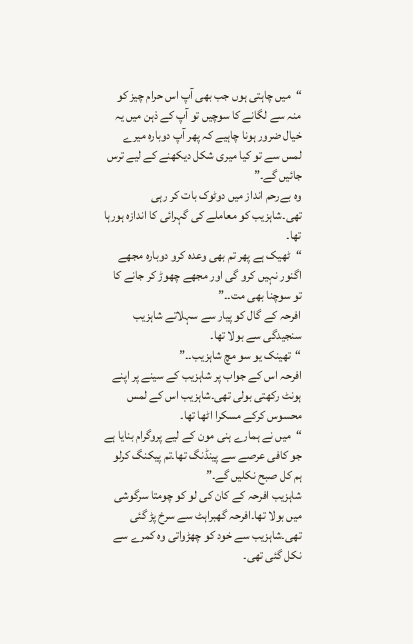“میں چاہتی ہوں جب بھی آپ اس حرام چیز کو منہ سے لگانے کا سوچیں تو آپ کے ذہن میں یہ خیال ضرور ہونا چاہیے کہ پھر آپ دوبارہ میرے لمس سے تو کیا میری شکل دیکھنے کے لیے ترس جائیں گے۔”
وہ بےرحم انداز میں دوٹوک بات کر رہی تھی۔شاہزیب کو معاملے کی گہرائی کا اندازہ ہورہا تھا۔
“ٹھیک ہے پھر تم بھی وعدہ کرو دوبارہ مجھے اگنور نہیں کرو گی اور مجھے چھوڑ کر جانے کا تو سوچنا بھی مت۔۔”
افرحہ کے گال کو پیار سے سہلاتے شاہزیب سنجیدگی سے بولا تھا۔
“تھینک یو سو مچ شاہزیب۔۔”
افرحہ اس کے جواب پر شاہزیب کے سینے پر اپنے ہونٹ رکھتی بولی تھی۔شاہزیب اس کے لمس محسوس کرکے مسکرا اٹھا تھا۔
“میں نے ہمارے ہنی مون کے لیے پروگرام بنایا ہے جو کافی عرصے سے پینڈنگ تھا۔تم پیکنگ کرلو ہم کل صبح نکلیں گے۔”
شاہزیب افرحہ کے کان کی لو کو چومتا سرگوشی میں بولا تھا۔افرحہ گھبراہٹ سے سرخ پڑ گئی تھی۔شاہزیب سے خود کو چھڑواتی وہ کمرے سے نکل گئی تھی۔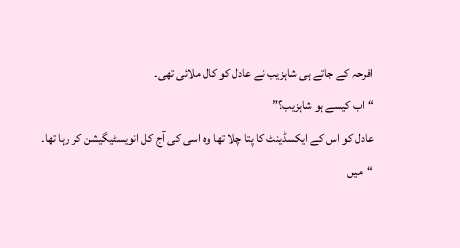افرحہ کے جاتے ہی شاہزیب نے عادل کو کال ملائی تھی۔
“اب کیسے ہو شاہزیب؟”
عادل کو اس کے ایکسڈینٹ کا پتا چلا تھا وہ اسی کی آج کل انویسٹیگیشن کر رہا تھا۔
“میں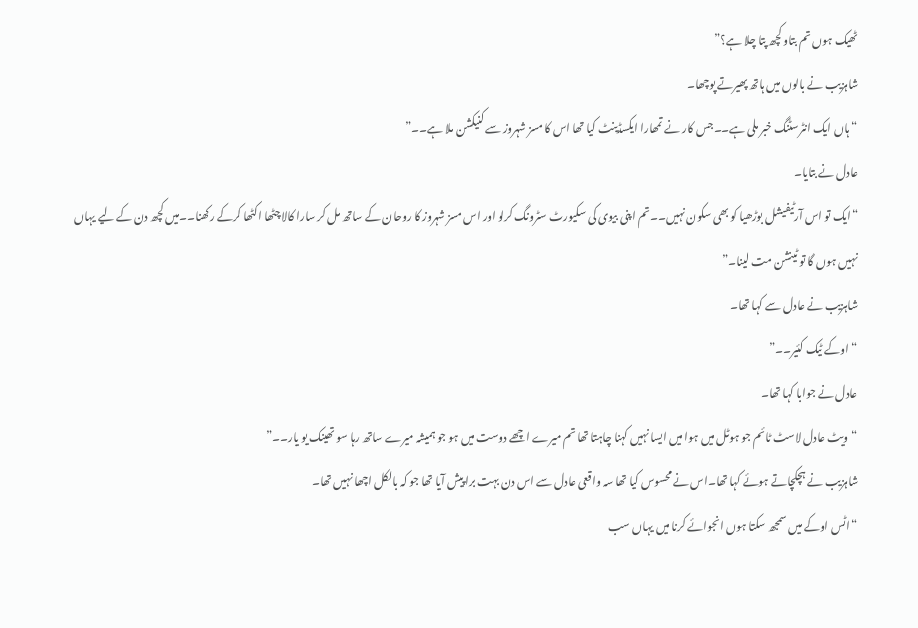ٹھیک ہوں تم بتاو کچھ پتا چلا ہے؟”
شاہزیب نے بالوں میں ہاتھ پھیرتے پوچھا۔
“ہاں ایک انٹرسٹنگ خبر ملی ہے۔۔جس کار نے تمھارا ایکسڈینٹ کیا تھا اس کا مسز شہروز سے کنیکشن ملا ہے۔۔”
عادل نے بتایا۔
“ایک تو اس آرٹیفیشل بوڑھیا کو بھی سکون نہیں۔۔تم اپنی بیوی کی سکیورٹ سٹرونگ کرلو اور اس مسز شہروز کا روحان کے ساتھ مل کر سارا کالا چٹھا اکٹھا کرکے رکھنا۔۔میں کچھ دن کے لیے یہاں نہیں ہوں گا تو ٹینشن مت لینا۔”
شاہزیب نے عادل سے کہا تھا۔
“اوکے ٹیک کئیر۔۔”
عادل نے جوابا کہا تھا۔
“ویٹ عادل لاسٹ ٹائم جو ہوٹل میں ہوا میں ایسا نہیں کہنا چاہتا تھا تم میرے اچھے دوست میں ہو جو ہمیشہ میرے ساتھ رہا سو تھینک یو یار۔۔”
شاہزیب نے ہچکچاتے ہوئے کہا تھا۔اس نے محسوس کیا تھا سہ واقعی عادل سے اس دن بہت برا پیش آیا تھا جو کہ بالکل اچھا نہیں تھا۔
“اٹس اوکے میں سمجھ سکتا ہوں انجوائے کرنا میں یہاں سب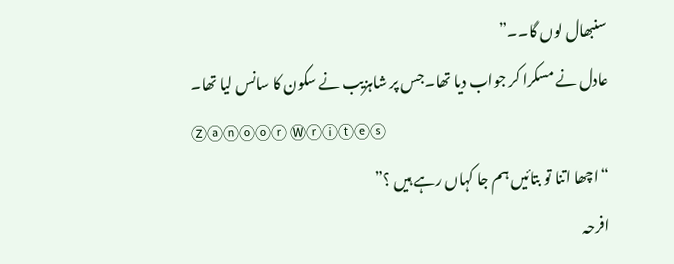سنبھال لوں گا۔۔”
عادل نے مسکرا کر جواب دیا تھا۔جس پر شاہزیب نے سکون کا سانس لیا تھا۔
Ⓩⓐⓝⓞⓞⓡ Ⓦⓡⓘⓣⓔⓢ
“اچھا اتنا تو بتائیں ہم جا کہاں رہے ہیں ؟”
افرحہ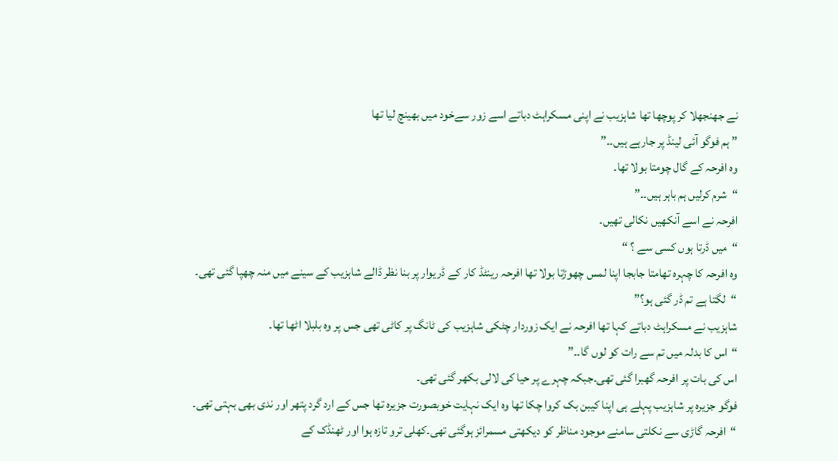نے جھنجھلا کر پوچھا تھا شاہزیب نے اپنی مسکراہٹ دباتے اسے زور سےخود میں بھینچ لیا تھا
” ہم فوگو آئی لینڈ پر جارہے ہیں۔۔”
وہ افرحہ کے گال چومتا بولا تھا۔
“شرم کرلیں ہم باہر ہیں۔۔”
افرحہ نے اسے آنکھیں نکالی تھیں۔
“میں ڈرتا ہوں کسی سے ؟ “
وہ افرحہ کا چہرہ تھامتا جابجا اپنا لمس چھوڑتا بولا تھا افرحہ رینٹڈ کار کے ڈریوار پر بنا نظر ڈالے شاہزیب کے سینے میں منہ چھپا گئی تھی۔
“لگتا ہے تم ڈر گئی ہو؟”
شاہزیب نے مسکراہٹ دباتے کہا تھا افرحہ نے ایک زوردار چٹکی شاہزیب کی ٹانگ پر کاٹی تھی جس پر وہ بلبلا اٹھا تھا۔
“اس کا بدلہ میں تم سے رات کو لوں گا۔۔”
اس کی بات پر افرحہ گھبرا گئی تھی۔جبکہ چہرے پر حیا کی لالی بکھر گئی تھی۔
فوگو جزیرہ پر شاہزیب پہلے ہی اپنا کیبن بک کروا چکا تھا وہ ایک نہایت خوبصورت جزیرہ تھا جس کے ارد گرد پتھر اور ندی بھی بہتی تھی۔
“افرحہ گاڑی سے نکلتی سامنے موجود مناظر کو دیکھتی مسمرائز ہوگئی تھی۔کھلی ترو تازہ ہوا اور ٹھنڈک کے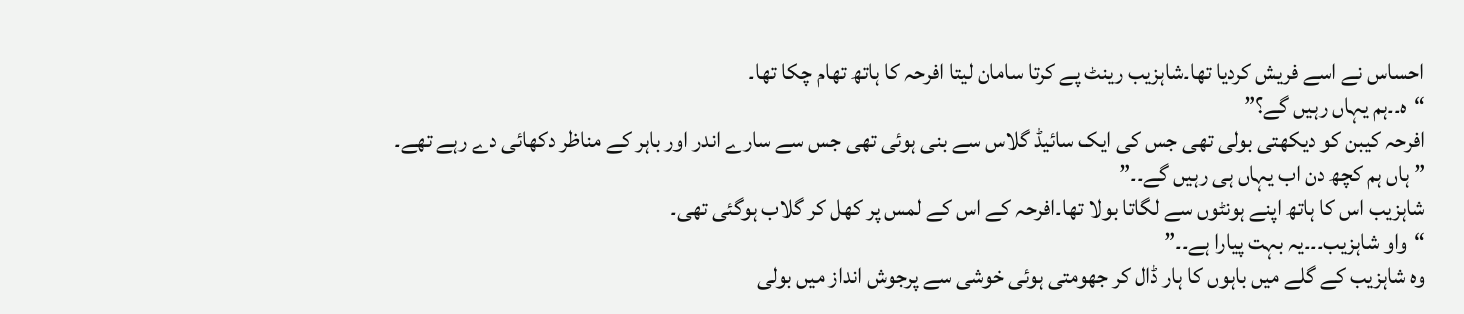احساس نے اسے فریش کردیا تھا۔شاہزیب رینٹ پے کرتا سامان لیتا افرحہ کا ہاتھ تھام چکا تھا۔
“ہ۔۔ہم یہاں رہیں گے؟”
افرحہ کیبن کو دیکھتی بولی تھی جس کی ایک سائیڈ گلاس سے بنی ہوئی تھی جس سے سارے اندر اور باہر کے مناظر دکھائی دے رہے تھے۔
” ہاں ہم کچھ دن اب یہاں ہی رہیں گے۔۔”
شاہزیب اس کا ہاتھ اپنے ہونٹوں سے لگاتا بولا تھا۔افرحہ کے اس کے لمس پر کھل کر گلاب ہوگئی تھی۔
“واو شاہزیب۔۔۔یہ بہت پیارا ہے۔۔”
وہ شاہزیب کے گلے میں باہوں کا ہار ڈال کر جھومتی ہوئی خوشی سے پرجوش انداز میں بولی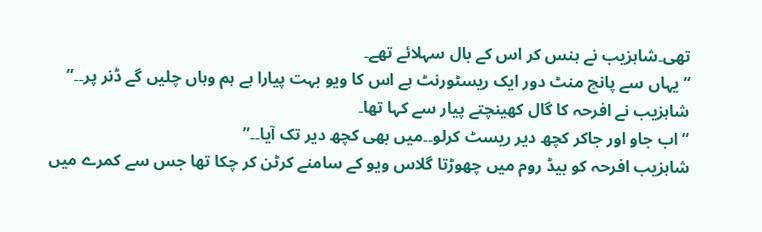تھی۔شاہزیب نے ہنس کر اس کے بال سہلائے تھے۔
“یہاں سے پانچ منٹ دور ایک ریسٹورنٹ ہے اس کا ویو بہت پیارا ہے ہم وہاں چلیں گے ڈنر پر۔۔”
شاہزیب نے افرحہ کا گال کھینچتے پیار سے کہا تھا۔
“اب جاو اور جاکر کچھ دیر ریسٹ کرلو۔۔میں بھی کچھ دیر تک آیا۔۔”
شاہزیب افرحہ کو بیڈ روم میں چھوڑتا گلاس ویو کے سامنے کرٹن کر چکا تھا جس سے کمرے میں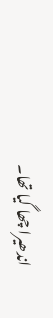اندھیرا چھا گیا تھا۔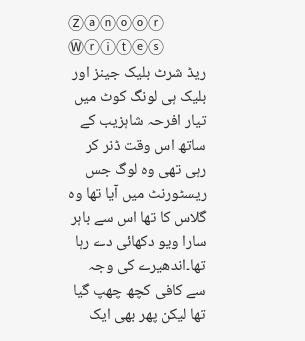Ⓩⓐⓝⓞⓞⓡ Ⓦⓡⓘⓣⓔⓢ
ریڈ شرٹ بلیک جینز اور بلیک ہی لونگ کوٹ میں تیار افرحہ شاہزیب کے ساتھ اس وقت ڈنر کر رہی تھی وہ لوگ جس ریسٹورنٹ میں آیا تھا وہ گلاس کا تھا اس سے باہر سارا ویو دکھائی دے رہا تھا۔اندھیرے کی وجہ سے کافی کچھ چھپ گیا تھا لیکن پھر بھی ایک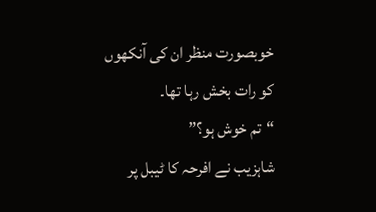خوبصورت منظر ان کی آنکھوں کو رات بخش رہا تھا۔
“تم خوش ہو؟”
شاہزیب نے افرحہ کا ٹیبل پر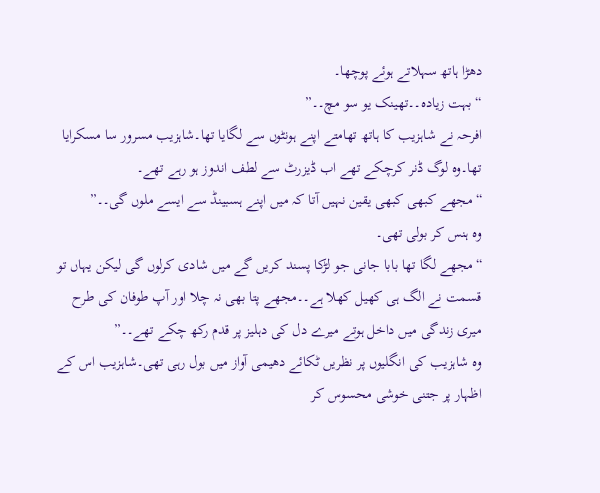دھڑا ہاتھ سہلاتے ہوئے پوچھا۔
“بہت زیادہ۔۔تھینک یو سو مچ۔۔”
افرحہ نے شاہزیب کا ہاتھ تھامتے اپنے ہونٹوں سے لگایا تھا۔شاہزیب مسرور سا مسکرایا تھا۔وہ لوگ ڈنر کرچکے تھے اب ڈیزرٹ سے لطف اندوز ہو رہے تھے۔
“مجھے کبھی کبھی یقین نہیں آتا کہ میں اپنے ہسبینڈ سے ایسے ملوں گی۔۔”
وہ ہنس کر بولی تھی۔
“مجھے لگا تھا بابا جانی جو لڑکا پسند کریں گے میں شادی کرلوں گی لیکن یہاں تو قسمت نے الگ ہی کھیل کھلا ہے۔۔مجھے پتا بھی نہ چلا اور آپ طوفان کی طرح میری زندگی میں داخل ہوتے میرے دل کی دہلیز پر قدم رکھ چکے تھے۔۔”
وہ شاہزیب کی انگلیوں پر نظریں ٹکائے دھیمی آواز میں بول رہی تھی۔شاہزیب اس کے اظہار پر جتنی خوشی محسوس کر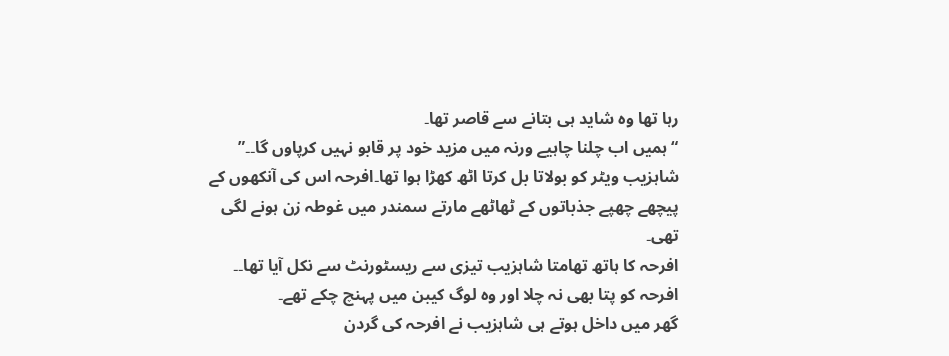رہا تھا وہ شاید ہی بتانے سے قاصر تھا۔
“ہمیں اب چلنا چاہیے ورنہ میں مزید خود پر قابو نہیں کرپاوں گا۔۔”
شاہزیب ویٹر کو بولاتا بل کرتا اٹھ کھڑا ہوا تھا۔افرحہ اس کی آنکھوں کے پیچھے چھپے جذباتوں کے ٹھاٹھے مارتے سمندر میں غوطہ زن ہونے لگی تھی۔
افرحہ کا ہاتھ تھامتا شاہزیب تیزی سے ریسٹورنٹ سے نکل آیا تھا۔۔
افرحہ کو پتا بھی نہ چلا اور وہ لوگ کیبن میں پہنچ چکے تھے۔
گھر میں داخل ہوتے ہی شاہزیب نے افرحہ کی گردن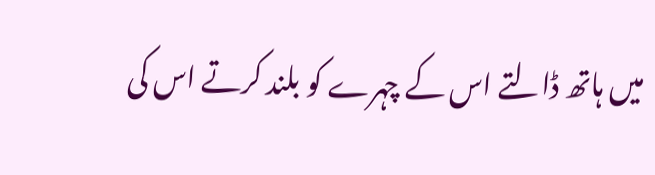میں ہاتھ ڈالتے اس کے چہرے کو بلند کرتے اس کی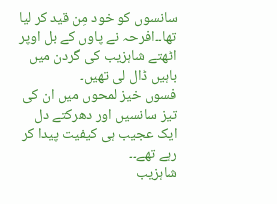سانسوں کو خود مِن قید کر لیا تھا۔۔افرحہ نے پاوں کے بل اوپر اٹھتے شاہزیب کی گردن میں باہیں ڈال لی تھیں۔
فسوں خیز لمحوں میں ان کی تیز سانسیں اور دھرکتے دل ایک عجیب ہی کیفیت پیدا کر رہے تھے۔۔
شاہزیب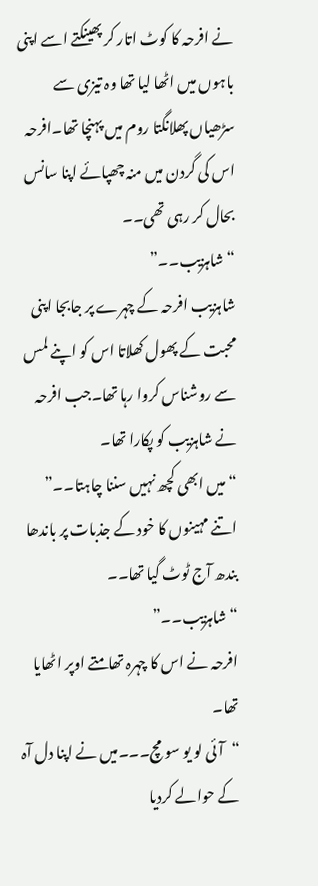نے افرحہ کا کوٹ اتار کر پھینکتے اسے اپنی باہوں میں اٹھا لیا تھا وہ تیزی سے سڑھیاں پھلانگتا روم میں پہنچا تھا۔افرحہ اس کی گردن میں منہ چھپائے اپنا سانس بحال کر رہی تھی۔۔
“شاہزیب۔۔”
شاہزیب افرحہ کے چہرے پر جابجا اپنی محبت کے پھول کھلاتا اس کو اپنے لمس سے روشناس کروا رہا تھا۔جب افرحہ نے شاہزیب کو پکارا تھا۔
“میں ابھی کچھ نہیں سننا چاہتا۔۔”
اتنے مہینوں کا خود کے جذبات پر باندھا بندھ آج ٹوٹ گیا تھا۔۔
“شاہزیب۔۔”
افرحہ نے اس کا چہرہ تھامتے اوپر اٹھایا تھا۔
“آئی لو یو سو مچ۔۔۔میں نے اپنا دل آہ کے حوالے کردیا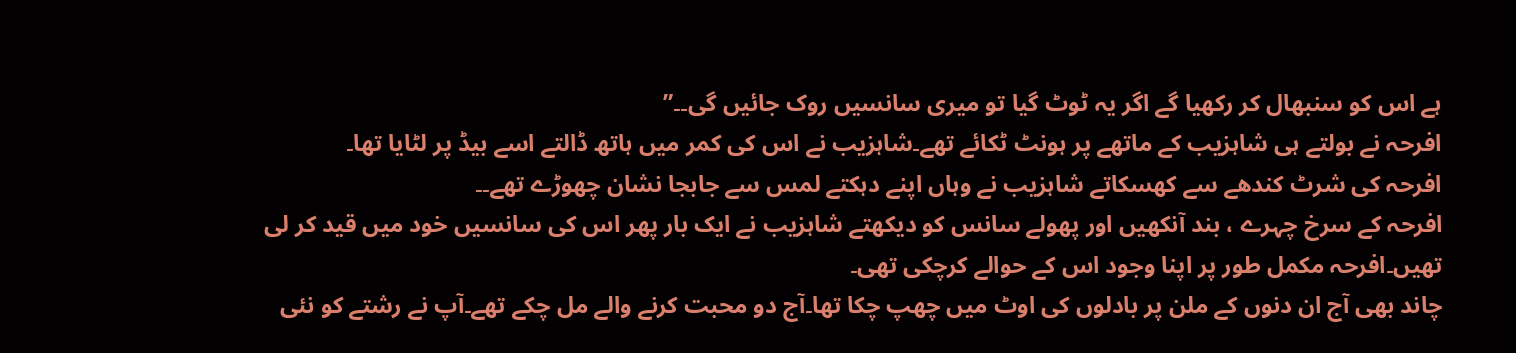ہے اس کو سنبھال کر رکھیا گے اگر یہ ٹوٹ گیا تو میری سانسیں روک جائیں گی۔۔”
افرحہ نے بولتے ہی شاہزیب کے ماتھے پر ہونٹ ٹکائے تھے۔شاہزیب نے اس کی کمر میں ہاتھ ڈالتے اسے بیڈ پر لٹایا تھا۔
افرحہ کی شرٹ کندھے سے کھسکاتے شاہزیب نے وہاں اپنے دہکتے لمس سے جابجا نشان چھوڑے تھے۔۔
افرحہ کے سرخ چہرے ، بند آنکھیں اور پھولے سانس کو دیکھتے شاہزیب نے ایک بار پھر اس کی سانسیں خود میں قید کر لی تھیں۔افرحہ مکمل طور پر اپنا وجود اس کے حوالے کرچکی تھی۔
چاند بھی آج ان دنوں کے ملن پر بادلوں کی اوٹ میں چھپ چکا تھا۔آج دو محبت کرنے والے مل چکے تھے۔آپ نے رشتے کو نئی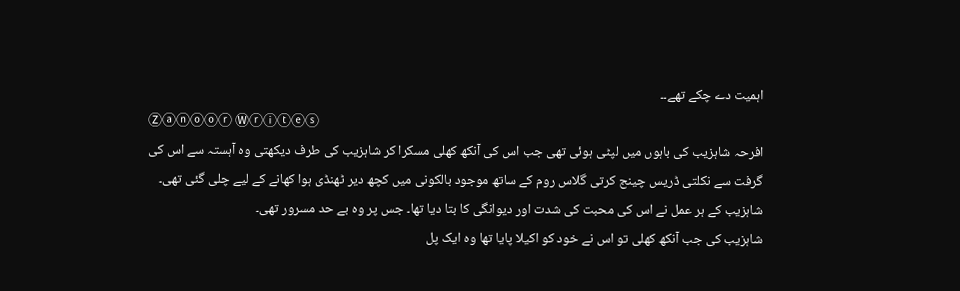اہمیت دے چکے تھے۔۔
Ⓩⓐⓝⓞⓞⓡ Ⓦⓡⓘⓣⓔⓢ
افرحہ شاہزیب کی باہوں میں لپٹی ہوئی تھی جب اس کی آنکھ کھلی مسکرا کر شاہزیب کی طرف دیکھتی وہ آہستہ سے اس کی گرفت سے نکلتی ڈریس چینج کرتی گلاس روم کے ساتھ موجود بالکونی میں کچھ دیر ٹھنڈی ہوا کھانے کے لیے چلی گئی تھی۔
شاہزیب کے ہر عمل نے اس کی محبت کی شدت اور دیوانگی کا بتا دیا تھا۔ جس پر وہ بے حد مسرور تھی۔
شاہزیب کی جب آنکھ کھلی تو اس نے خود کو اکیلا پایا تھا وہ ایک پل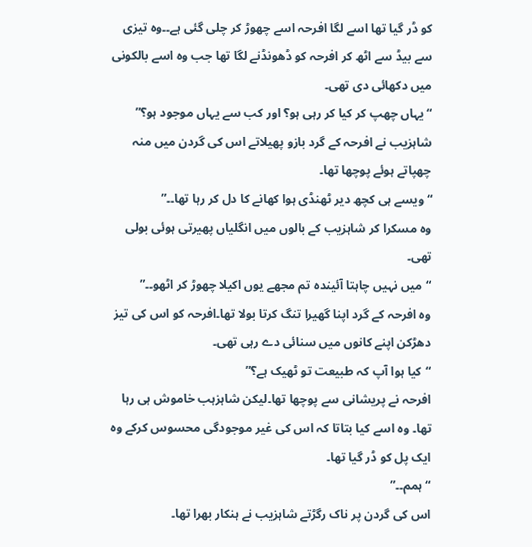کو ڈر گیا تھا اسے لگا افرحہ اسے چھوڑ کر چلی گئی ہے۔۔وہ تیزی سے بیڈ سے اٹھ کر افرحہ کو ڈھونڈنے لگا تھا جب وہ اسے بالکونی میں دکھائی دی تھی۔
“یہاں چھپ کر کیا کر رہی ہو؟ اور کب سے یہاں موجود ہو؟”
شاہزیب نے افرحہ کے گرد بازو پھیلاتے اس کی گردن میں منہ چھپاتے ہوئے پوچھا تھا۔
“ویسے ہی کچھ دیر ٹھنڈی ہوا کھانے کا دل کر رہا تھا۔۔”
وہ مسکرا کر شاہزیب کے بالوں میں انگلیاں پھیرتی ہوئی بولی تھی۔
“میں نہیں چاہتا آئیندہ تم مجھے یوں اکیلا چھوڑ کر اٹھو۔۔”
وہ افرحہ کے گرد اپنا گھیرا تنگ کرتا بولا تھا۔افرحہ کو اس کی تیز دھڑکن اپنے کانوں میں سنائی دے رہی تھی۔
“کیا ہوا آپ کہ طبیعت تو ٹھیک ہے؟”
افرحہ نے پریشانی سے پوچھا تھا۔لیکن شاہزہب خاموش ہی رہا تھا۔ وہ اسے کیا بتاتا کہ اس کی غیر موجودگی محسوس کرکے وہ ایک پل کو ڈر گیا تھا۔
“ہمم۔۔”
اس کی گردن پر ناک رگڑتے شاہزیب نے ہنکار بھرا تھا۔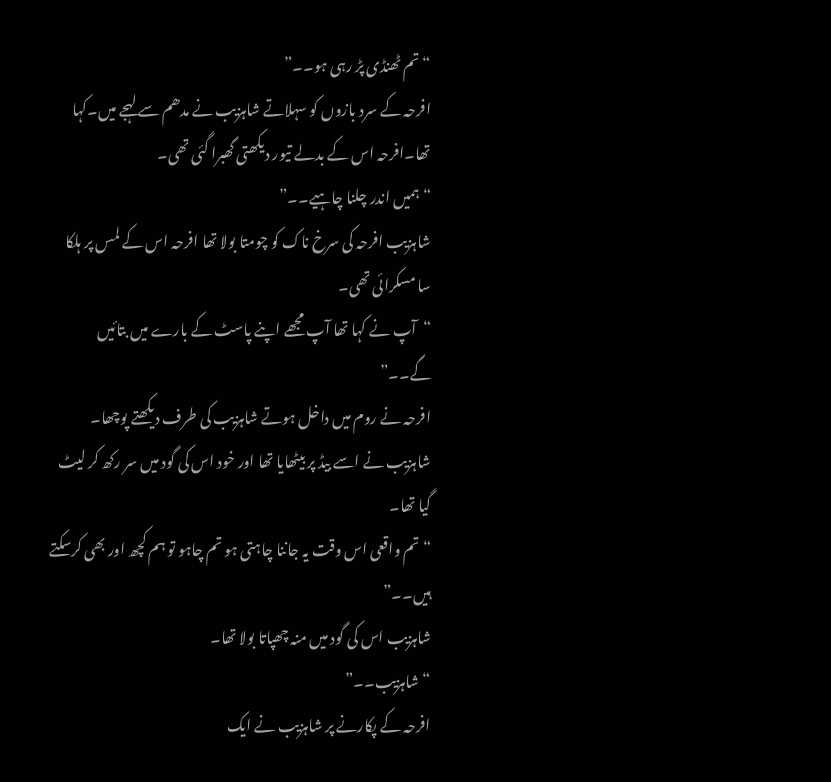“تم ٹھنڈی پڑ رہی ہو۔۔”
افرحہ کے سرد بازوں کو سہلاتے شاہزیب نے مدھم سے لہجے میں۔کہا تھا۔افرحہ اس کے بدلے تیور دیکھتی گھبرا گئی تھی۔
“ہمیں اندر چلنا چاہیے۔۔”
شاہزیب افرحہ کی سرخ ناک کو چومتا بولا تھا افرحہ اس کے لمس پر ہلکا سا مسکرائی تھی۔
“آپ نے کہا تھا آپ مجھے اپنے پاسٹ کے بارے میں بتائیں گے۔۔”
افرحہ نے روم میں داخل ہوتے شاہزیب کی طرف دیکھتے پوچھا۔
شاہزیب نے اسے بیڈ پر بیٹھایا تھا اور خود اس کی گود میں سر رکھ کر لیٹ گیا تھا۔
“تم واقعی اس وقت یہ جاننا چاہتی ہو تم چاہو تو ہم کچھ اور بھی کرسکتے ہیں۔۔”
شاہزیب اس کی گود میں منہ چھپاتا بولا تھا۔
“شاہزیب۔۔”
افرحہ کے پکارنے پر شاہزیب نے ایک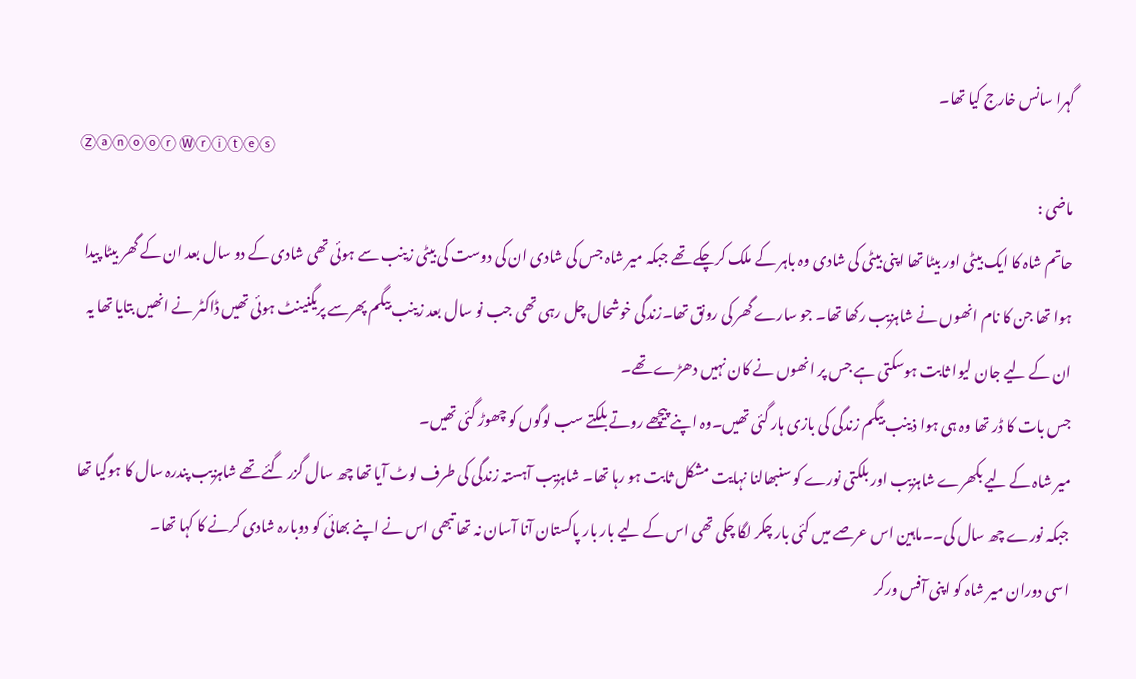گہرا سانس خارج کیا تھا۔
Ⓩⓐⓝⓞⓞⓡ Ⓦⓡⓘⓣⓔⓢ
ماضی :
حاتم شاہ کا ایک بیٹی اور بیٹا تھا اپنی بیٹی کی شادی وہ باہر کے ملک کرچکے تھے جبکہ میر شاہ جس کی شادی ان کی دوست کی بیٹی زینب سے ہوئی تھی شادی کے دو سال بعد ان کے گھر بیٹا پیدا ہوا تھا جن کا نام انھوں نے شاہزیب رکھا تھا۔ جو سارے گھر کی رونق تھا۔زندگی خوشحال چل رہی تھی جب نو سال بعد زینب بیگم پھرسے پریگنینٹ ہوئی تھیں ڈاکٹر نے انھیں بتایا تھا یہ ان کے لیے جان لیوا ثابت ہوسکتی ہے جس پر انھوں نے کان نہیں دھڑے تھے۔
جس بات کا ڈر تھا وہ ہی ہوا ذینب بیگم زندگی کی بازی ہار گئی تھیں۔وہ اپنے پیچھے روتے بلکتے سب لوگوں کو چھوڑ گئی تھیں۔
میر شاہ کے لیے بکھرے شاہزیب اور بلکتی نورے کو سنبھالنا نہایت مشکل ثابت ہو رہا تھا۔ شاہزیب آہستہ زندگی کی طرف لوٹ آیا تھا چھ سال گزر گئے تھے شاہزیب پندرہ سال کا ہوگیا تھا جبکہ نورے چھ سال کی۔۔ماہین اس عرصے میں کئی بار چکر لگا چکی تھی اس کے لیے بار بار پاکستان آنا آسان نہ تھا تبھی اس نے اپنے بھائی کو دوبارہ شادی کرنے کا کہا تھا۔
اسی دوران میر شاہ کو اپنی آفس ورکر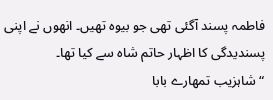فاطمہ پسند آگئی تھی جو بیوہ تھیں۔ انھوں نے اپنی پسندیدگی کا اظہار حاتم شاہ سے کیا تھا۔
“شاہزیب تمھارے بابا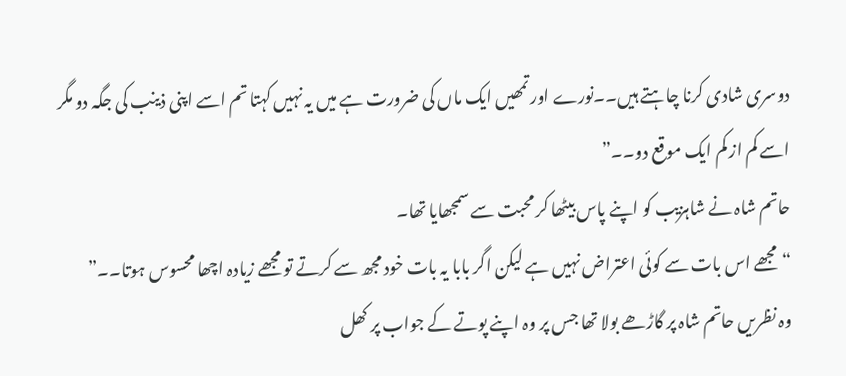دوسری شادی کرنا چاہتے ہیں۔۔نورے اور تمھیں ایک ماں کی ضرورت ہے میں یہ نہیں کہتا تم اسے اپنی ذینب کی جگہ دو مگر اسے کم از کم ایک موقع دو۔۔”
حاتم شاہ نے شاہزیب کو اپنے پاس بیٹھا کر محبت سے سمجھایا تھا۔
“مجھے اس بات سے کوئی اعتراض نہیں ہے لیکن اگر بابا یہ بات خود مجھ سے کرتے تو مجھے زیادہ اچھا محسوس ہوتا۔۔”
وہ نظریں حاتم شاہ پر گاڑھے بولا تھا جس پر وہ اپنے پوتے کے جواب پر کھل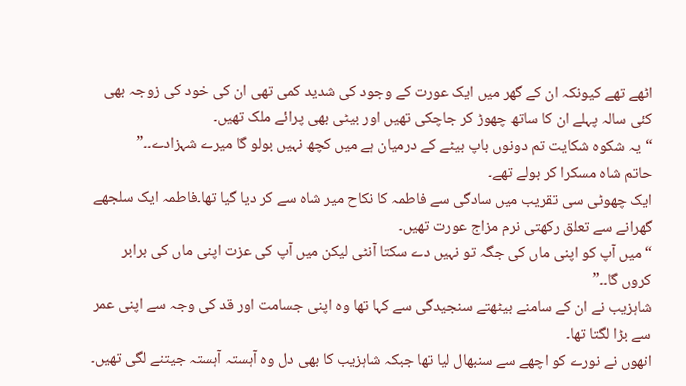اٹھے تھے کیونکہ ان کے گھر میں ایک عورت کے وجود کی شدید کمی تھی ان کی خود کی زوجہ بھی کئی سالہ پہلے ان کا ساتھ چھوڑ کر جاچکی تھیں اور بیٹی بھی پرائے ملک تھیں۔
“یہ شکوہ شکایت تم دونوں باپ بیٹے کے درمیان ہے میں کچھ نہیں بولو گا میرے شہزادے۔۔”
حاتم شاہ مسکرا کر بولے تھے۔
ایک چھوٹی سی تقریب میں سادگی سے فاطمہ کا نکاح میر شاہ سے کر دیا گیا تھا۔فاطمہ ایک سلجھے گھرانے سے تعلق رکھتی نرم مزاج عورت تھیں۔
“میں آپ کو اپنی ماں کی جگہ تو نہیں دے سکتا آنٹی لیکن میں آپ کی عزت اپنی ماں کی برابر کروں گا۔۔”
شاہزیب نے ان کے سامنے بیٹھتے سنجیدگی سے کہا تھا وہ اپنی جسامت اور قد کی وجہ سے اپنی عمر سے بڑا لگتا تھا۔
انھوں نے نورے کو اچھے سے سنبھال لیا تھا جبکہ شاہزیب کا بھی دل وہ آہستہ آہستہ جیتنے لگی تھیں۔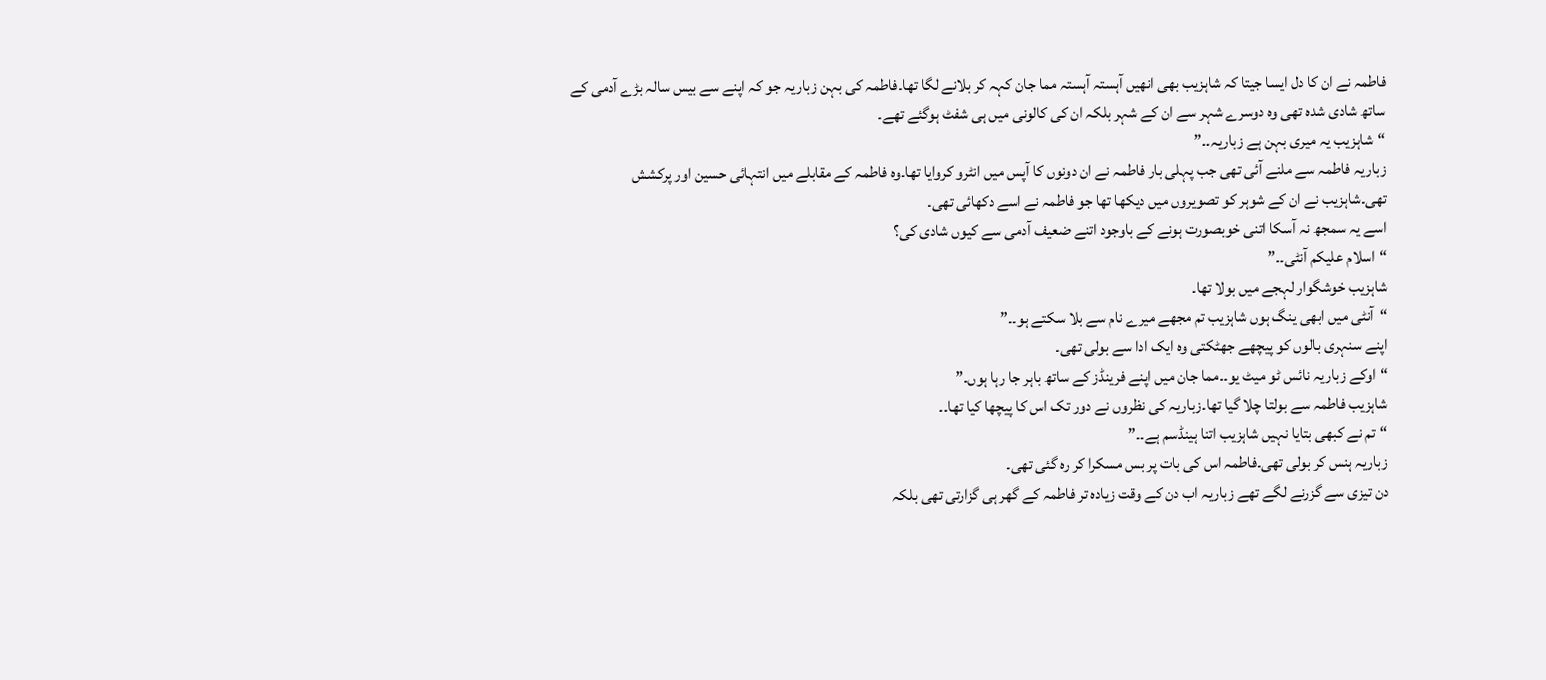فاطمہ نے ان کا دل ایسا جیتا کہ شاہزیب بھی انھیں آہستہ آہستہ مما جان کہہ کر بلانے لگا تھا۔فاطمہ کی بہن زباریہ جو کہ اپنے سے بیس سالہ بڑے آدمی کے ساتھ شادی شدہ تھی وہ دوسرے شہر سے ان کے شہر بلکہ ان کی کالونی میں ہی شفٹ ہوگئے تھے۔
“شاہزیب یہ میری بہن ہے زباریہ۔۔”
زباریہ فاطمہ سے ملنے آئی تھی جب پہلی بار فاطمہ نے ان دونوں کا آپس میں انٹرو کروایا تھا۔وہ فاطمہ کے مقابلے میں انتہائی حسین اور پرکشش تھی۔شاہزیب نے ان کے شوہر کو تصویروں میں دیکھا تھا جو فاطمہ نے اسے دکھائی تھی۔
اسے یہ سمجھ نہ آسکا اتنی خوبصورت ہونے کے باوجود اتنے ضعیف آدمی سے کیوں شادی کی؟
“اسلام علیکم آنٹی۔۔”
شاہزیب خوشگوار لہجے میں بولا تھا۔
“آنٹی میں ابھی ینگ ہوں شاہزیب تم مجھے میرے نام سے بلا سکتے ہو۔۔”
اپنے سنہری بالوں کو پیچھے جھٹکتی وہ ایک ادا سے بولی تھی۔
“اوکے زباریہ نائس ٹو میٹ یو۔۔مما جان میں اپنے فرینڈز کے ساتھ باہر جا رہا ہوں۔”
شاہزیب فاطمہ سے بولتا چلا گیا تھا۔زباریہ کی نظروں نے دور تک اس کا پیچھا کیا تھا۔۔
“تم نے کبھی بتایا نہیں شاہزیب اتنا ہینڈسم ہے۔۔”
زباریہ ہنس کر بولی تھی۔فاطمہ اس کی بات پر بس مسکرا کر رہ گئی تھی۔
دن تیزی سے گزرنے لگے تھے زباریہ اب دن کے وقت زیادہ تر فاطمہ کے گھر ہی گزارتی تھی بلکہ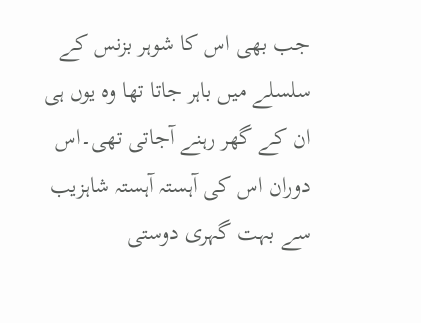جب بھی اس کا شوہر بزنس کے سلسلے میں باہر جاتا تھا وہ یوں ہی ان کے گھر رہنے آجاتی تھی۔اس دوران اس کی آہستہ آہستہ شاہزیب سے بہت گہری دوستی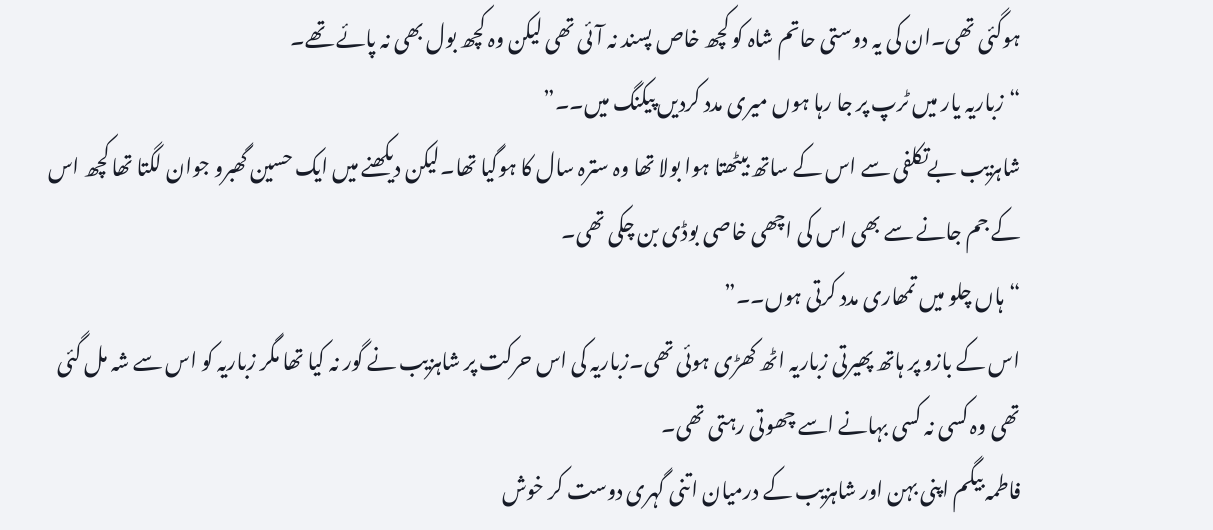ہوگئی تھی۔ان کی یہ دوستی حاتم شاہ کو کچھ خاص پسند نہ آئی تھی لیکن وہ کچھ بول بھی نہ پائے تھے۔
“زباریہ یار میں ٹرپ پر جا رہا ہوں میری مدد کردیں پیکنگ میں۔۔”
شاہزیب بےتکلفی سے اس کے ساتھ بیٹھتا ہوا بولا تھا وہ سترہ سال کا ہوگیا تھا۔لیکن دیکھنے میں ایک حسین گھبرو جوان لگتا تھا کچھ اس کے جم جانے سے بھی اس کی اچھی خاصی بوڈی بن چکی تھی۔
“ہاں چلو میں تمھاری مدد کرتی ہوں۔۔”
اس کے بازو پر ہاتھ پھیرتی زباریہ اٹھ کھڑی ہوئی تھی۔زباریہ کی اس حرکت پر شاہزیب نے گور نہ کیا تھا مگر زباریہ کو اس سے شہ مل گئی تھی وہ کسی نہ کسی بہانے اسے چھوتی رہتی تھی۔
فاطمہ بیگم اپنی بہن اور شاہزیب کے درمیان اتنی گہری دوست کر خوش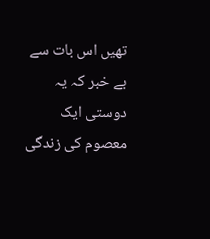تھیں اس بات سے بے خبر کہ یہ دوستی ایک معصوم کی زندگی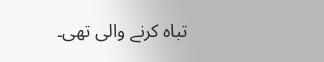تباہ کرنے والی تھی۔